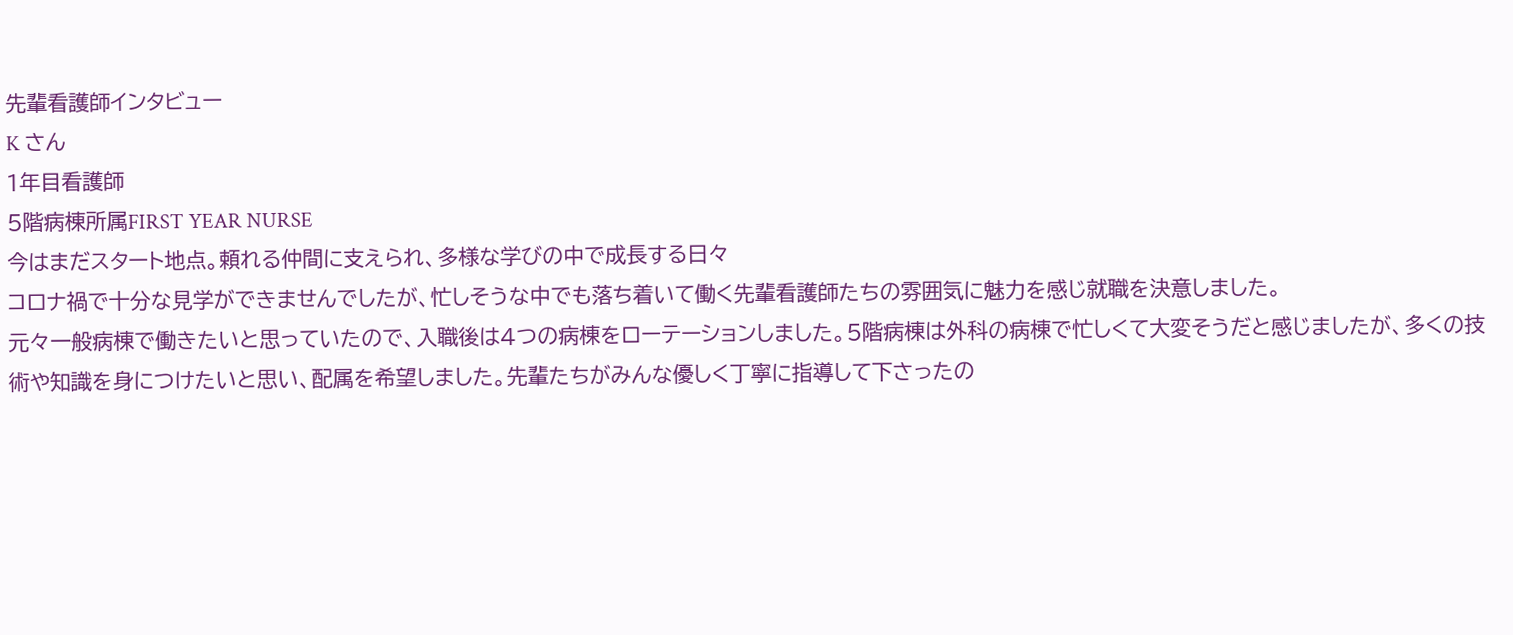先輩看護師インタビュー
K さん
1年目看護師
5階病棟所属FIRST YEAR NURSE
今はまだスタート地点。頼れる仲間に支えられ、多様な学びの中で成長する日々
コロナ禍で十分な見学ができませんでしたが、忙しそうな中でも落ち着いて働く先輩看護師たちの雰囲気に魅力を感じ就職を決意しました。
元々一般病棟で働きたいと思っていたので、入職後は4つの病棟をローテーションしました。5階病棟は外科の病棟で忙しくて大変そうだと感じましたが、多くの技術や知識を身につけたいと思い、配属を希望しました。先輩たちがみんな優しく丁寧に指導して下さったの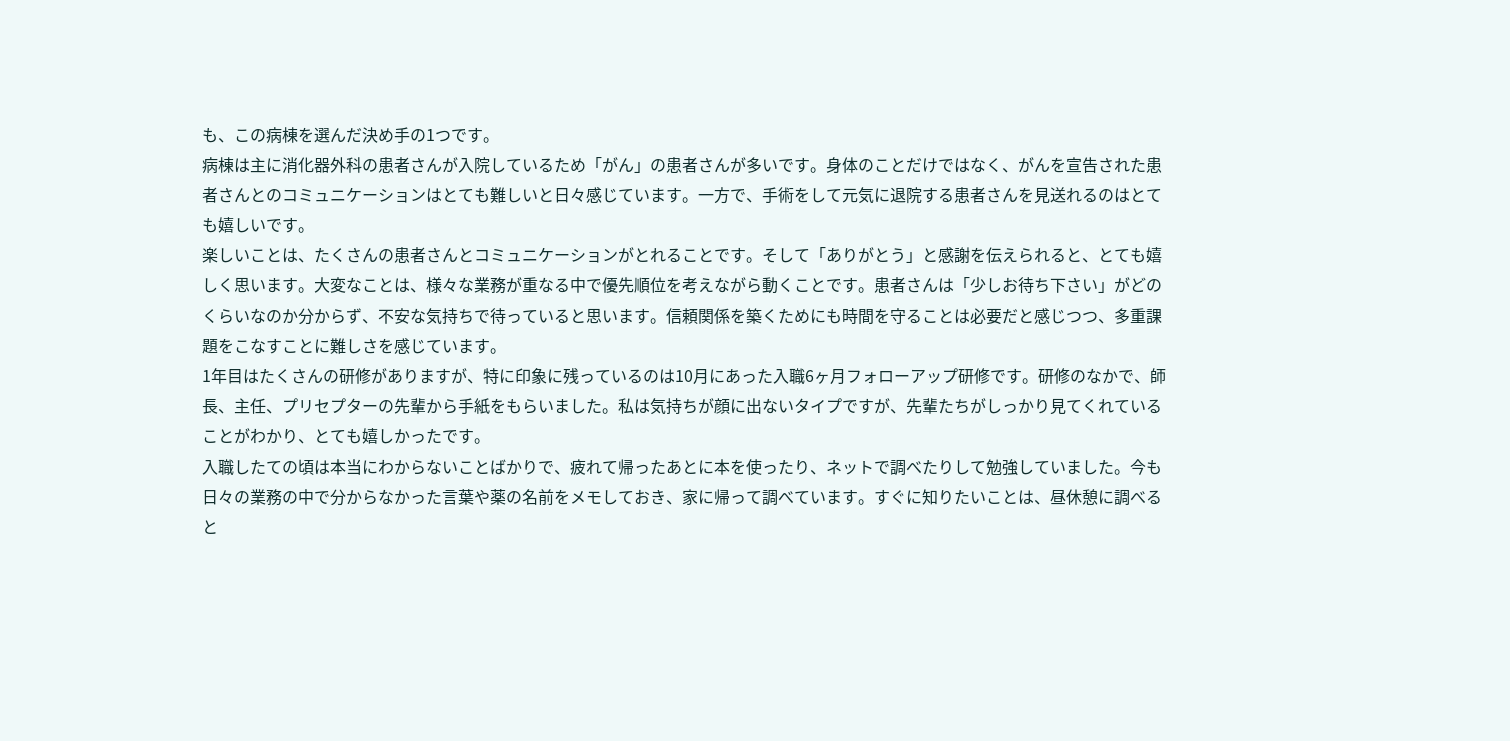も、この病棟を選んだ決め手の1つです。
病棟は主に消化器外科の患者さんが入院しているため「がん」の患者さんが多いです。身体のことだけではなく、がんを宣告された患者さんとのコミュニケーションはとても難しいと日々感じています。一方で、手術をして元気に退院する患者さんを見送れるのはとても嬉しいです。
楽しいことは、たくさんの患者さんとコミュニケーションがとれることです。そして「ありがとう」と感謝を伝えられると、とても嬉しく思います。大変なことは、様々な業務が重なる中で優先順位を考えながら動くことです。患者さんは「少しお待ち下さい」がどのくらいなのか分からず、不安な気持ちで待っていると思います。信頼関係を築くためにも時間を守ることは必要だと感じつつ、多重課題をこなすことに難しさを感じています。
1年目はたくさんの研修がありますが、特に印象に残っているのは10月にあった入職6ヶ月フォローアップ研修です。研修のなかで、師長、主任、プリセプターの先輩から手紙をもらいました。私は気持ちが顔に出ないタイプですが、先輩たちがしっかり見てくれていることがわかり、とても嬉しかったです。
入職したての頃は本当にわからないことばかりで、疲れて帰ったあとに本を使ったり、ネットで調べたりして勉強していました。今も日々の業務の中で分からなかった言葉や薬の名前をメモしておき、家に帰って調べています。すぐに知りたいことは、昼休憩に調べると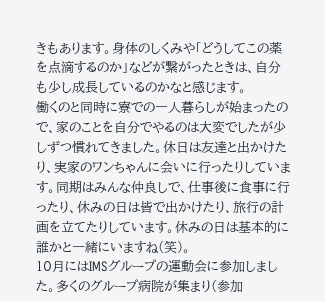きもあります。身体のしくみや「どうしてこの薬を点滴するのか」などが繋がったときは、自分も少し成長しているのかなと感じます。
働くのと同時に寮での一人暮らしが始まったので、家のことを自分でやるのは大変でしたが少しずつ慣れてきました。休日は友達と出かけたり、実家のワンちゃんに会いに行ったりしています。同期はみんな仲良しで、仕事後に食事に行ったり、休みの日は皆で出かけたり、旅行の計画を立てたりしています。休みの日は基本的に誰かと一緒にいますね(笑)。
10月にはIMSグループの運動会に参加しました。多くのグループ病院が集まり(参加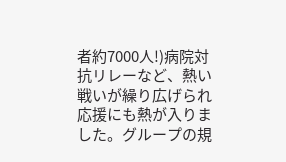者約7000人!)病院対抗リレーなど、熱い戦いが繰り広げられ応援にも熱が入りました。グループの規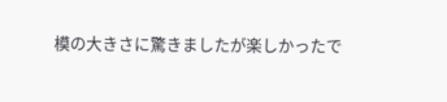模の大きさに驚きましたが楽しかったで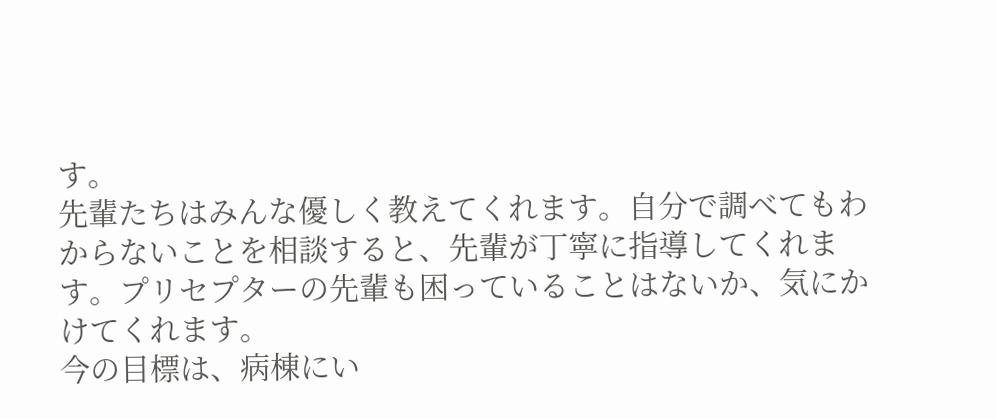す。
先輩たちはみんな優しく教えてくれます。自分で調べてもわからないことを相談すると、先輩が丁寧に指導してくれます。プリセプターの先輩も困っていることはないか、気にかけてくれます。
今の目標は、病棟にい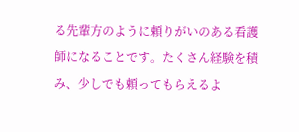る先輩方のように頼りがいのある看護師になることです。たくさん経験を積み、少しでも頼ってもらえるよ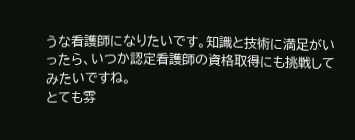うな看護師になりたいです。知識と技術に満足がいったら、いつか認定看護師の資格取得にも挑戦してみたいですね。
とても雰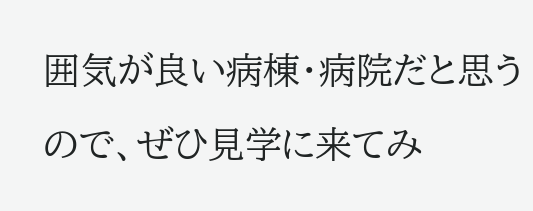囲気が良い病棟・病院だと思うので、ぜひ見学に来てみ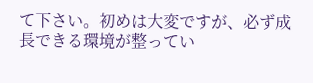て下さい。初めは大変ですが、必ず成長できる環境が整ってい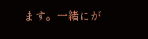ます。一緒にが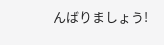んばりましょう!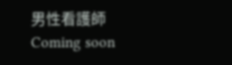男性看護師
Coming soon